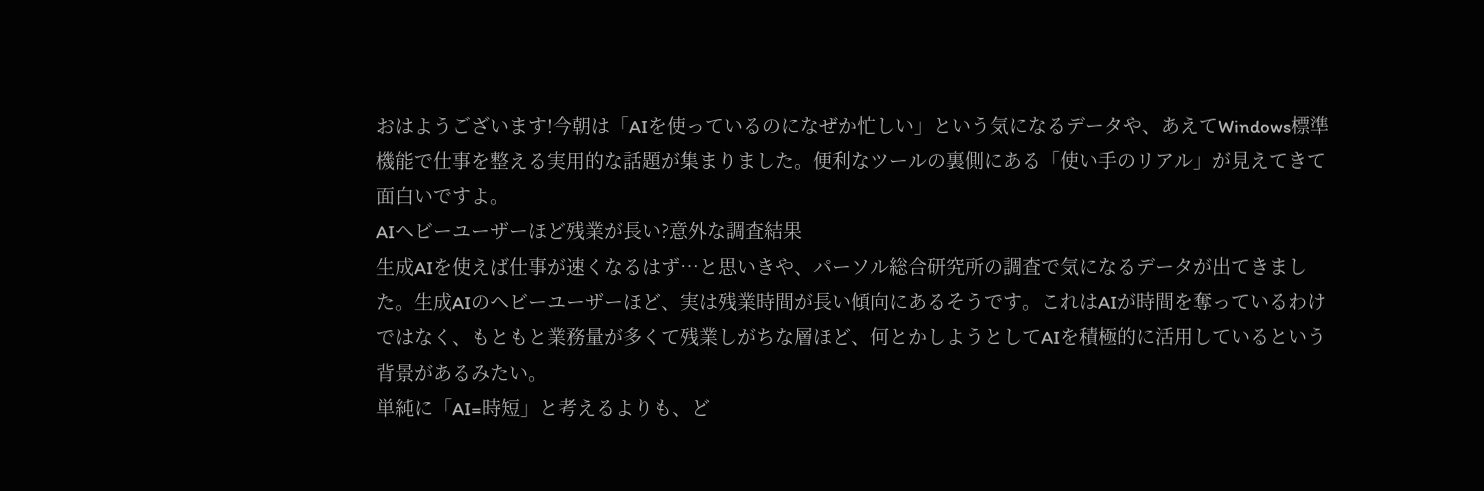おはようございます!今朝は「AIを使っているのになぜか忙しい」という気になるデータや、あえてWindows標準機能で仕事を整える実用的な話題が集まりました。便利なツールの裏側にある「使い手のリアル」が見えてきて面白いですよ。
AIヘビーユーザーほど残業が長い?意外な調査結果
生成AIを使えば仕事が速くなるはず…と思いきや、パーソル総合研究所の調査で気になるデータが出てきました。生成AIのヘビーユーザーほど、実は残業時間が長い傾向にあるそうです。これはAIが時間を奪っているわけではなく、もともと業務量が多くて残業しがちな層ほど、何とかしようとしてAIを積極的に活用しているという背景があるみたい。
単純に「AI=時短」と考えるよりも、ど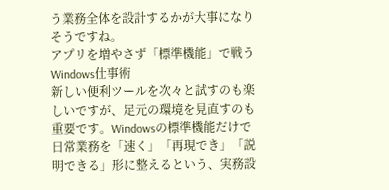う業務全体を設計するかが大事になりそうですね。
アプリを増やさず「標準機能」で戦うWindows仕事術
新しい便利ツールを次々と試すのも楽しいですが、足元の環境を見直すのも重要です。Windowsの標準機能だけで日常業務を「速く」「再現でき」「説明できる」形に整えるという、実務設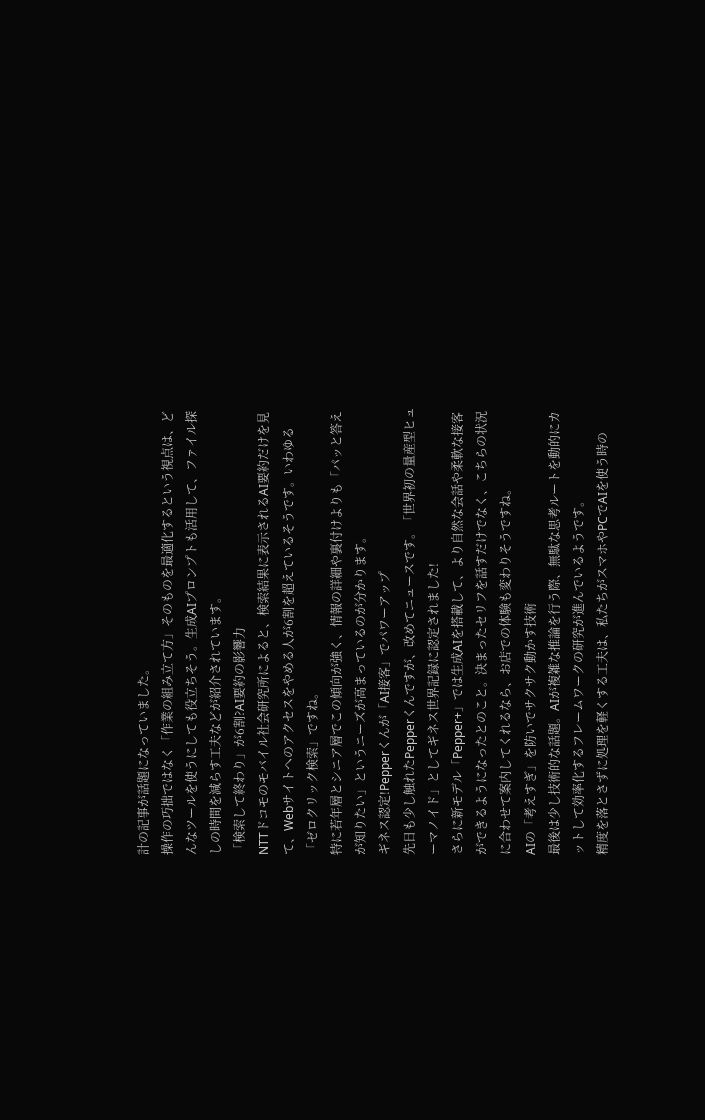計の記事が話題になっていました。
操作の巧拙ではなく「作業の組み立て方」そのものを最適化するという視点は、どんなツールを使うにしても役立ちそう。生成AIプロンプトも活用して、ファイル探しの時間を減らす工夫などが紹介されています。
「検索して終わり」が6割?AI要約の影響力
NTTドコモのモバイル社会研究所によると、検索結果に表示されるAI要約だけを見て、Webサイトへのアクセスをやめる人が6割を超えているそうです。いわゆる「ゼロクリック検索」ですね。
特に若年層とシニア層でこの傾向が強く、情報の詳細や裏付けよりも「パッと答えが知りたい」というニーズが高まっているのが分かります。
ギネス認定!Pepperくんが「AI接客」でパワーアップ
先日も少し触れたPepperくんですが、改めてニュースです。「世界初の量産型ヒューマノイド」としてギネス世界記録に認定されました!
さらに新モデル「Pepper+」では生成AIを搭載して、より自然な会話や柔軟な接客ができるようになったとのこと。決まったセリフを話すだけでなく、こちらの状況に合わせて案内してくれるなら、お店での体験も変わりそうですね。
AIの「考えすぎ」を防いでサクサク動かす技術
最後は少し技術的な話題。AIが複雑な推論を行う際、無駄な思考ルートを動的にカットして効率化するフレームワークの研究が進んでいるようです。
精度を落とさずに処理を軽くする工夫は、私たちがスマホやPCでAIを使う時の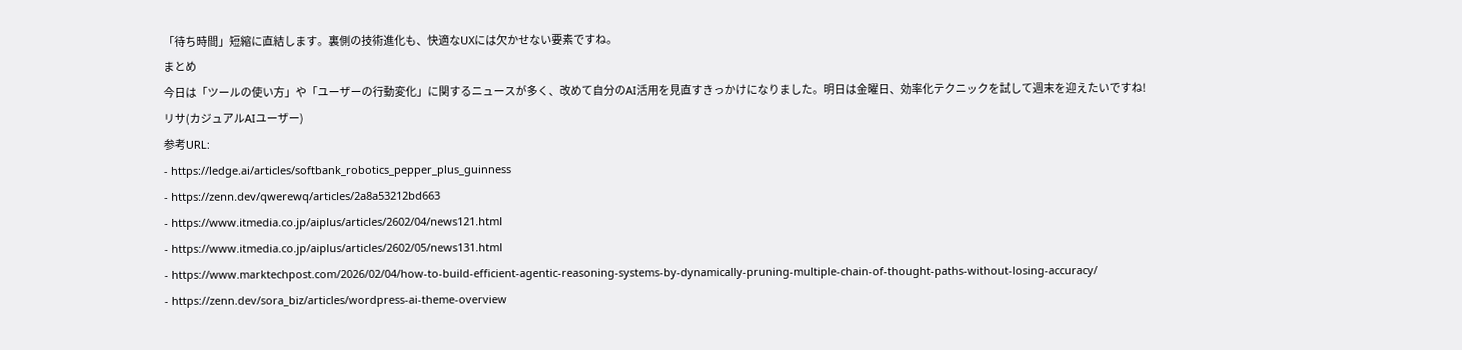「待ち時間」短縮に直結します。裏側の技術進化も、快適なUXには欠かせない要素ですね。
まとめ
今日は「ツールの使い方」や「ユーザーの行動変化」に関するニュースが多く、改めて自分のAI活用を見直すきっかけになりました。明日は金曜日、効率化テクニックを試して週末を迎えたいですね!
リサ(カジュアルAIユーザー)
参考URL:
- https://ledge.ai/articles/softbank_robotics_pepper_plus_guinness
- https://zenn.dev/qwerewq/articles/2a8a53212bd663
- https://www.itmedia.co.jp/aiplus/articles/2602/04/news121.html
- https://www.itmedia.co.jp/aiplus/articles/2602/05/news131.html
- https://www.marktechpost.com/2026/02/04/how-to-build-efficient-agentic-reasoning-systems-by-dynamically-pruning-multiple-chain-of-thought-paths-without-losing-accuracy/
- https://zenn.dev/sora_biz/articles/wordpress-ai-theme-overview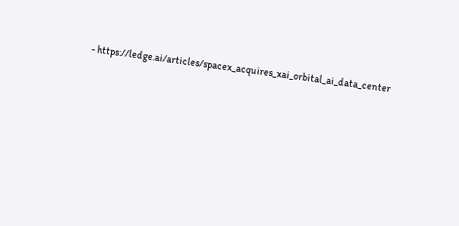- https://ledge.ai/articles/spacex_acquires_xai_orbital_ai_data_center